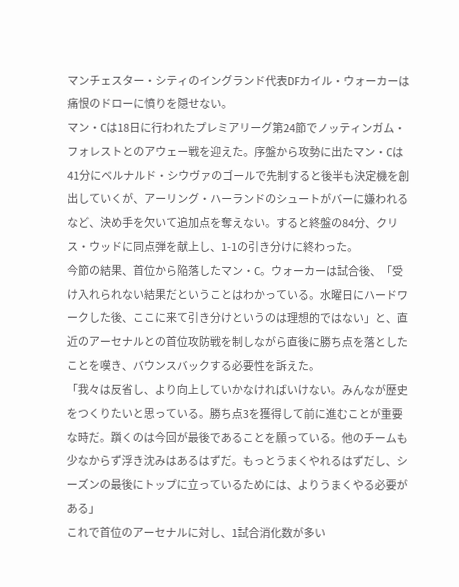マンチェスター・シティのイングランド代表DFカイル・ウォーカーは痛恨のドローに憤りを隠せない。
マン・Cは18日に行われたプレミアリーグ第24節でノッティンガム・フォレストとのアウェー戦を迎えた。序盤から攻勢に出たマン・Cは41分にベルナルド・シウヴァのゴールで先制すると後半も決定機を創出していくが、アーリング・ハーランドのシュートがバーに嫌われるなど、決め手を欠いて追加点を奪えない。すると終盤の84分、クリス・ウッドに同点弾を献上し、1-1の引き分けに終わった。
今節の結果、首位から陥落したマン・C。ウォーカーは試合後、「受け入れられない結果だということはわかっている。水曜日にハードワークした後、ここに来て引き分けというのは理想的ではない」と、直近のアーセナルとの首位攻防戦を制しながら直後に勝ち点を落としたことを嘆き、バウンスバックする必要性を訴えた。
「我々は反省し、より向上していかなければいけない。みんなが歴史をつくりたいと思っている。勝ち点3を獲得して前に進むことが重要な時だ。躓くのは今回が最後であることを願っている。他のチームも少なからず浮き沈みはあるはずだ。もっとうまくやれるはずだし、シーズンの最後にトップに立っているためには、よりうまくやる必要がある」
これで首位のアーセナルに対し、1試合消化数が多い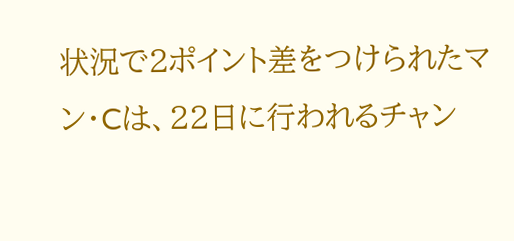状況で2ポイント差をつけられたマン・Cは、22日に行われるチャン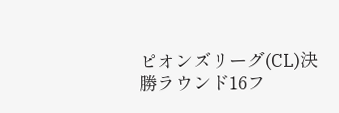ピオンズリーグ(CL)決勝ラウンド16フ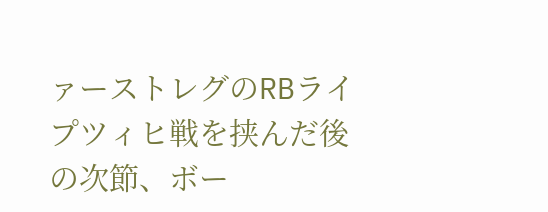ァーストレグのRBライプツィヒ戦を挟んだ後の次節、ボー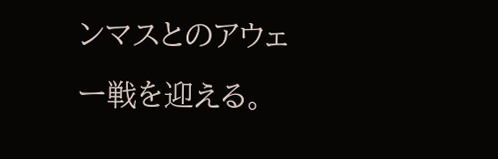ンマスとのアウェー戦を迎える。